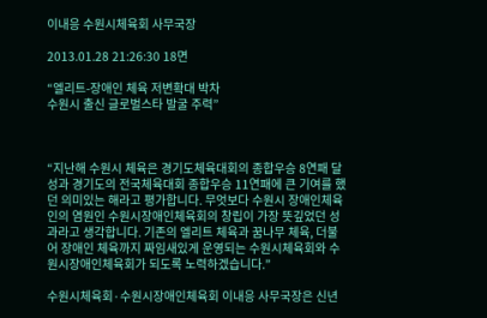이내응 수원시체육회 사무국장

2013.01.28 21:26:30 18면

“엘리트-장애인 체육 저변확대 박차
수원시 출신 글로벌스타 발굴 주력”



“지난해 수원시 체육은 경기도체육대회의 종합우승 8연패 달성과 경기도의 전국체육대회 종합우승 11연패에 큰 기여를 했던 의미있는 해라고 평가합니다. 무엇보다 수원시 장애인체육인의 염원인 수원시장애인체육회의 창립이 가장 뜻깊었던 성과라고 생각합니다. 기존의 엘리트 체육과 꿈나무 체육, 더불어 장애인 체육까지 짜임새있게 운영되는 수원시체육회와 수원시장애인체육회가 되도록 노력하겠습니다.”

수원시체육회·수원시장애인체육회 이내응 사무국장은 신년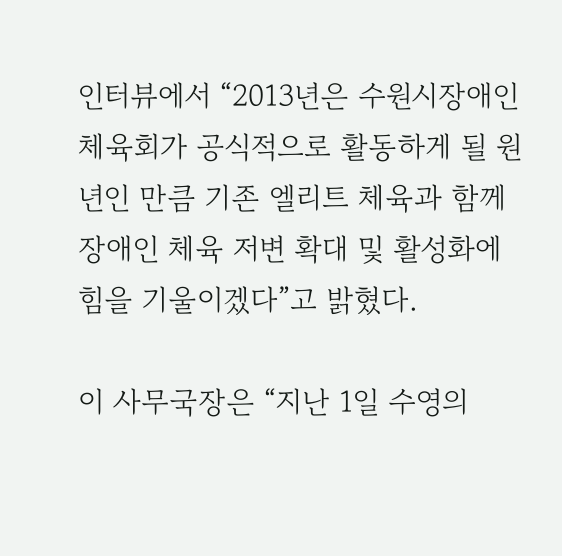인터뷰에서 “2013년은 수원시장애인체육회가 공식적으로 활동하게 될 원년인 만큼 기존 엘리트 체육과 함께 장애인 체육 저변 확대 및 활성화에 힘을 기울이겠다”고 밝혔다.

이 사무국장은 “지난 1일 수영의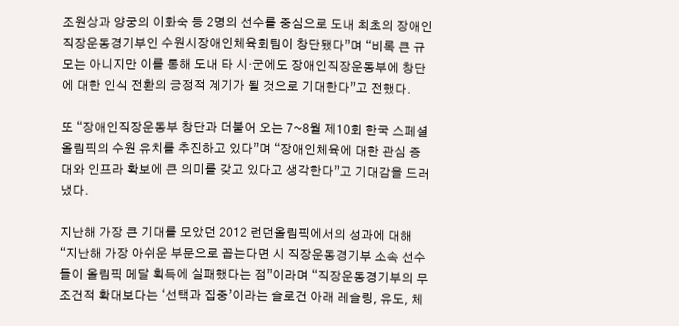조원상과 양궁의 이화숙 등 2명의 선수를 중심으로 도내 최초의 장애인직장운동경기부인 수원시장애인체육회팀이 창단됐다”며 “비록 큰 규모는 아니지만 이를 통해 도내 타 시·군에도 장애인직장운동부에 창단에 대한 인식 전환의 긍정적 계기가 될 것으로 기대한다”고 전했다.

또 “장애인직장운동부 창단과 더불어 오는 7~8월 제10회 한국 스페셜올림픽의 수원 유치를 추진하고 있다”며 “장애인체육에 대한 관심 증대와 인프라 확보에 큰 의미를 갖고 있다고 생각한다”고 기대감을 드러냈다.

지난해 가장 큰 기대를 모았던 2012 런던올림픽에서의 성과에 대해 “지난해 가장 아쉬운 부문으로 꼽는다면 시 직장운동경기부 소속 선수들이 올림픽 메달 획득에 실패했다는 점”이라며 “직장운동경기부의 무조건적 확대보다는 ‘선택과 집중’이라는 슬로건 아래 레슬링, 유도, 체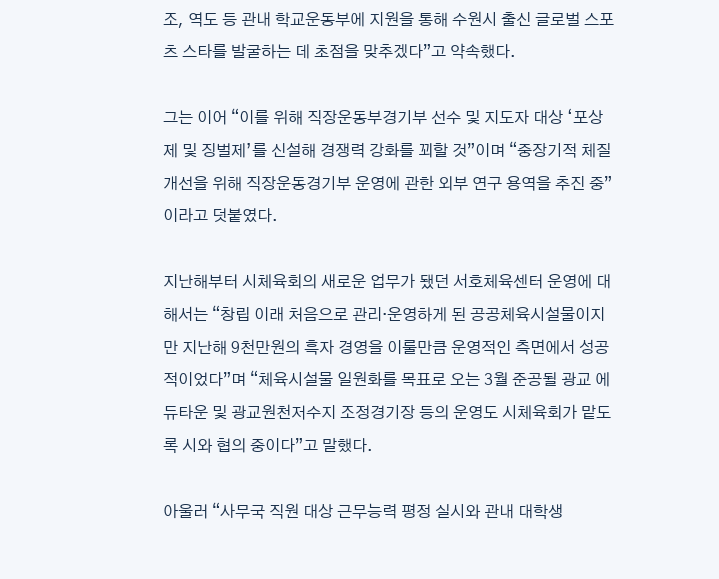조, 역도 등 관내 학교운동부에 지원을 통해 수원시 출신 글로벌 스포츠 스타를 발굴하는 데 초점을 맞추겠다”고 약속했다.

그는 이어 “이를 위해 직장운동부경기부 선수 및 지도자 대상 ‘포상제 및 징벌제’를 신설해 경쟁력 강화를 꾀할 것”이며 “중장기적 체질 개선을 위해 직장운동경기부 운영에 관한 외부 연구 용역을 추진 중”이라고 덧붙였다.

지난해부터 시체육회의 새로운 업무가 됐던 서호체육센터 운영에 대해서는 “창립 이래 처음으로 관리·운영하게 된 공공체육시설물이지만 지난해 9천만원의 흑자 경영을 이룰만큼 운영적인 측면에서 성공적이었다”며 “체육시설물 일원화를 목표로 오는 3월 준공될 광교 에듀타운 및 광교원천저수지 조정경기장 등의 운영도 시체육회가 맡도록 시와 협의 중이다”고 말했다.

아울러 “사무국 직원 대상 근무능력 평정 실시와 관내 대학생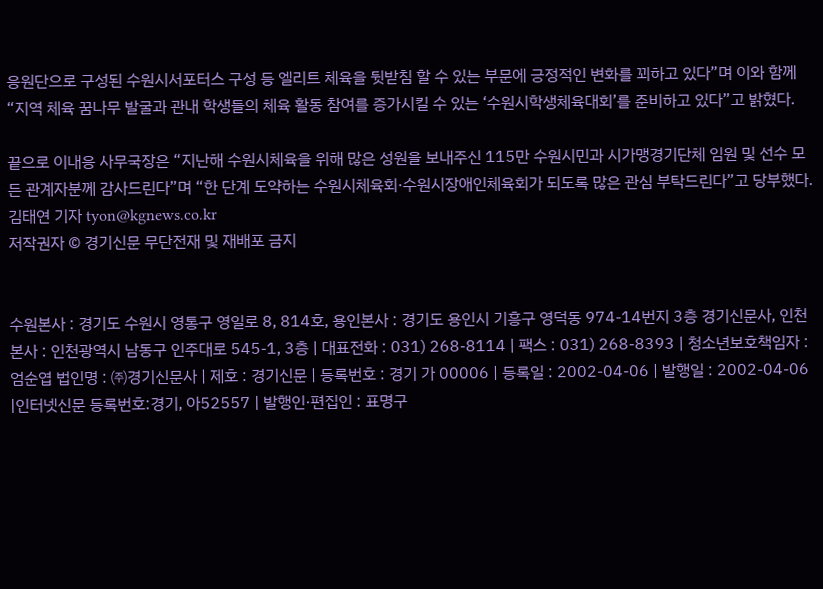응원단으로 구성된 수원시서포터스 구성 등 엘리트 체육을 뒷받침 할 수 있는 부문에 긍정적인 변화를 꾀하고 있다”며 이와 함께 “지역 체육 꿈나무 발굴과 관내 학생들의 체육 활동 참여를 증가시킬 수 있는 ‘수원시학생체육대회’를 준비하고 있다”고 밝혔다.

끝으로 이내응 사무국장은 “지난해 수원시체육을 위해 많은 성원을 보내주신 115만 수원시민과 시가맹경기단체 임원 및 선수 모든 관계자분께 감사드린다”며 “한 단계 도약하는 수원시체육회·수원시장애인체육회가 되도록 많은 관심 부탁드린다”고 당부했다.
김태연 기자 tyon@kgnews.co.kr
저작권자 © 경기신문 무단전재 및 재배포 금지


수원본사 : 경기도 수원시 영통구 영일로 8, 814호, 용인본사 : 경기도 용인시 기흥구 영덕동 974-14번지 3층 경기신문사, 인천본사 : 인천광역시 남동구 인주대로 545-1, 3층 | 대표전화 : 031) 268-8114 | 팩스 : 031) 268-8393 | 청소년보호책임자 : 엄순엽 법인명 : ㈜경기신문사 | 제호 : 경기신문 | 등록번호 : 경기 가 00006 | 등록일 : 2002-04-06 | 발행일 : 2002-04-06 |인터넷신문 등록번호:경기, 아52557 | 발행인·편집인 : 표명구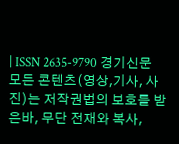| ISSN 2635-9790 경기신문 모든 콘텐츠(영상,기사, 사진)는 저작권법의 보호를 받은바, 무단 전재와 복사,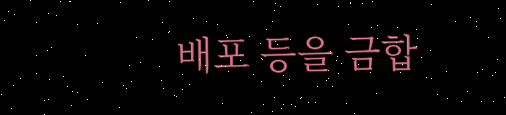배포 등을 금합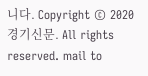니다. Copyright © 2020 경기신문. All rights reserved. mail to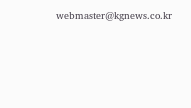webmaster@kgnews.co.kr